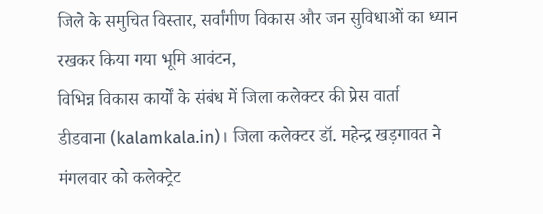जिले के समुचित विस्तार, सर्वांगीण विकास और जन सुविधाओं का ध्यान रखकर किया गया भूमि आवंटन,
विभिन्न विकास कार्यों के संबंध में जिला कलेक्टर की प्रेस वार्ता
डीडवाना (kalamkala.in)। जिला कलेक्टर डॉ. महेन्द्र खड़गावत ने मंगलवार को कलेक्ट्रेट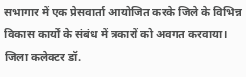सभागार में एक प्रेसवार्ता आयोजित करके जिले के विभिन्न विकास कार्यों के संबंध में त्रकारों को अवगत करवाया। जिला कलेक्टर डॉ.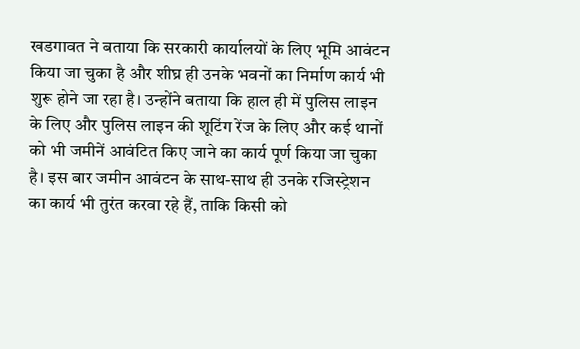खडगावत ने बताया कि सरकारी कार्यालयों के लिए भूमि आवंटन किया जा चुका है और शीघ्र ही उनके भवनों का निर्माण कार्य भी शुरू होने जा रहा है। उन्होंने बताया कि हाल ही में पुलिस लाइन के लिए और पुलिस लाइन की शूटिंग रेंज के लिए और कई थानों को भी जमीनें आवंटित किए जाने का कार्य पूर्ण किया जा चुका है। इस बार जमीन आवंटन के साथ-साथ ही उनके रजिस्ट्रेशन का कार्य भी तुरंत करवा रहे हैं, ताकि किसी को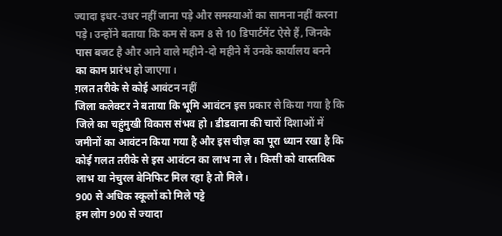ज्यादा इधर-उधर नहीं जाना पड़े और समस्याओं का सामना नहीं करना पड़े। उन्होंने बताया कि कम से कम 8 से 10 डिपार्टमेंट ऐसे हैं, जिनके पास बजट है और आने वाले महीने-दो महीने में उनके कार्यालय बनने का काम प्रारंभ हो जाएगा।
ग़लत तरीके से कोई आवंटन नहीं
जिला कलेक्टर ने बताया कि भूमि आवंटन इस प्रकार से किया गया है कि जिले का चहुंमुखी विकास संभव हो। डीडवाना की चारों दिशाओं में जमीनों का आवंटन किया गया है और इस चीज़ का पूरा ध्यान रखा है कि कोई गलत तरीके से इस आवंटन का लाभ ना ले। किसी को वास्तविक लाभ या नेचुरल बेनिफिट मिल रहा है तो मिले।
900 से अधिक स्कूलों को मिले पट्टे
हम लोग 900 से ज्यादा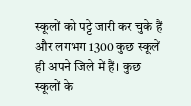स्कूलों को पट्टे जारी कर चुके हैं और लगभग 1300 कुछ स्कूलें ही अपने जिले में हैं। कुछ स्कूलों के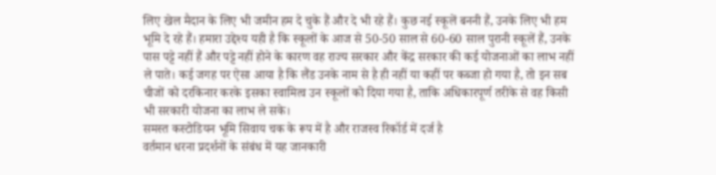लिए खेल मैदान के लिए भी जमीन हम दे चुके हैं और दे भी रहे हैं। कुछ नई स्कूलें बननी हैं, उनके लिए भी हम भूमि दे रहे हैं। हमारा उद्देश्य यही है कि स्कूलों के आज से 50-50 साल से 60-60 साल पुरानी स्कूलें हैं, उनके पास पट्टे नहीं हैं और पट्टे नहीं होने के कारण वह राज्य सरकार और केंद्र सरकार की कई योजनाओं का लाभ नहीं ले पाते। कई जगह पर ऐसा आया है कि लैंड उनके नाम से है ही नहीं या कहीं पर कब्जा हो गया है, तो इन सब चीजों को दरकिनार करके इसका स्वामित्व उन स्कूलों को दिया गया है, ताकि अधिकारपूर्ण तरीके से वह किसी भी सरकारी योजना का लाभ ले सके।
समस्त कस्टोडियन भूमि सिवाय चक के रूप में है और राजस्व रिकॉर्ड में दर्ज है
वर्तमान धरना प्रदर्शनों के संबंध में यह जानकारी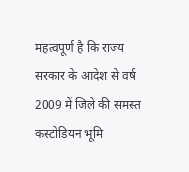महत्वपूर्ण है कि राज्य सरकार के आदेश से वर्ष 2009 में जिले की समस्त कस्टोडियन भूमि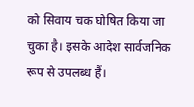को सिवाय चक घोषित किया जा चुका है। इसके आदेश सार्वजनिक रूप से उपलब्ध हैं।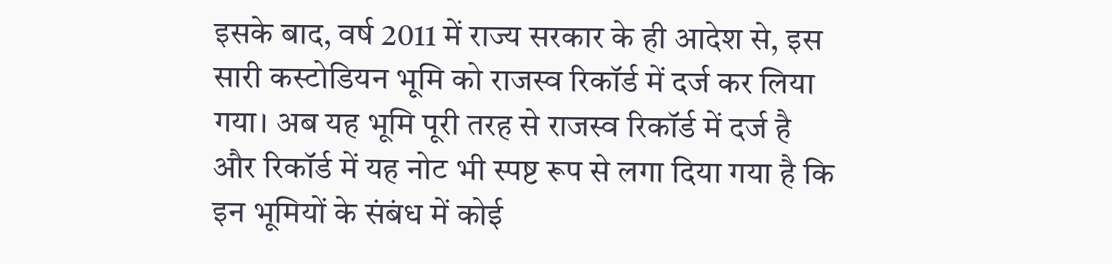इसके बाद, वर्ष 2011 में राज्य सरकार के ही आदेश से, इस सारी कस्टोडियन भूमि को राजस्व रिकॉर्ड में दर्ज कर लिया गया। अब यह भूमि पूरी तरह से राजस्व रिकॉर्ड में दर्ज है और रिकॉर्ड में यह नोट भी स्पष्ट रूप से लगा दिया गया है कि इन भूमियों के संबंध में कोई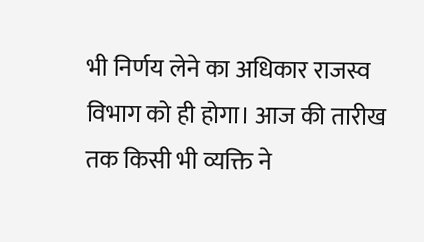भी निर्णय लेने का अधिकार राजस्व विभाग को ही होगा। आज की तारीख तक किसी भी व्यक्ति ने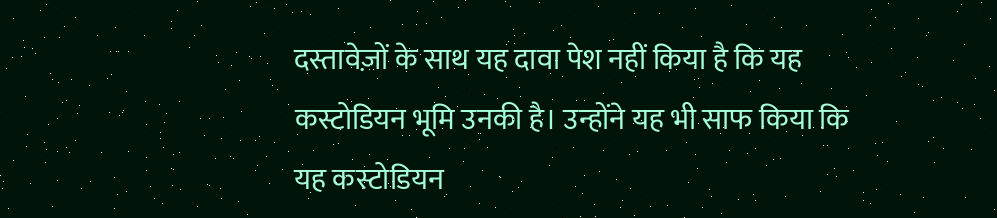दस्तावेज़ों के साथ यह दावा पेश नहीं किया है कि यह कस्टोडियन भूमि उनकी है। उन्होंने यह भी साफ किया कि यह कस्टोडियन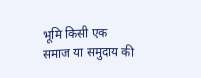भूमि किसी एक समाज या समुदाय की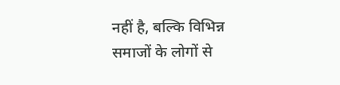नहीं है, बल्कि विभिन्न समाजों के लोगों से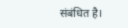संबंधित है।